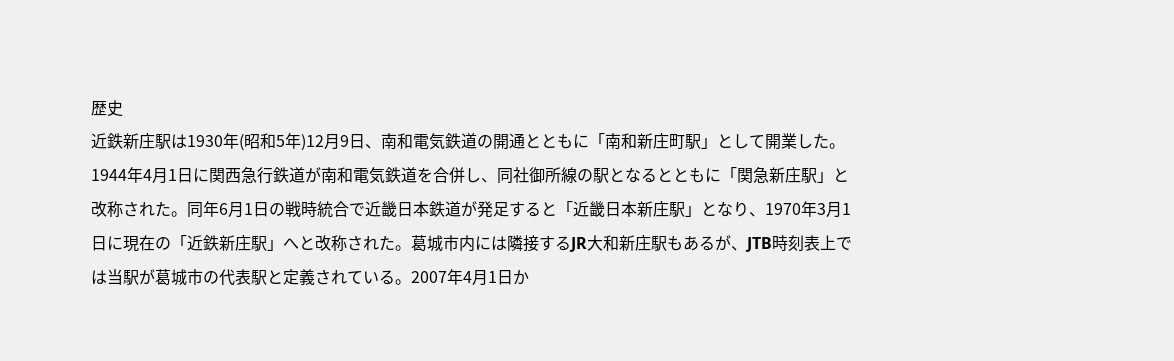歴史
近鉄新庄駅は1930年(昭和5年)12月9日、南和電気鉄道の開通とともに「南和新庄町駅」として開業した。1944年4月1日に関西急行鉄道が南和電気鉄道を合併し、同社御所線の駅となるとともに「関急新庄駅」と改称された。同年6月1日の戦時統合で近畿日本鉄道が発足すると「近畿日本新庄駅」となり、1970年3月1日に現在の「近鉄新庄駅」へと改称された。葛城市内には隣接するJR大和新庄駅もあるが、JTB時刻表上では当駅が葛城市の代表駅と定義されている。2007年4月1日か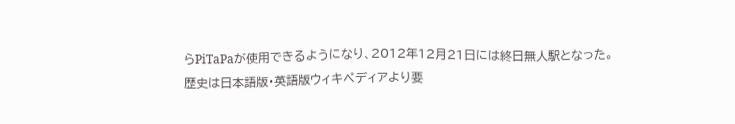らPiTaPaが使用できるようになり、2012年12月21日には終日無人駅となった。
歴史は日本語版・英語版ウィキペディアより要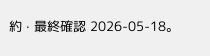約 · 最終確認 2026-05-18。